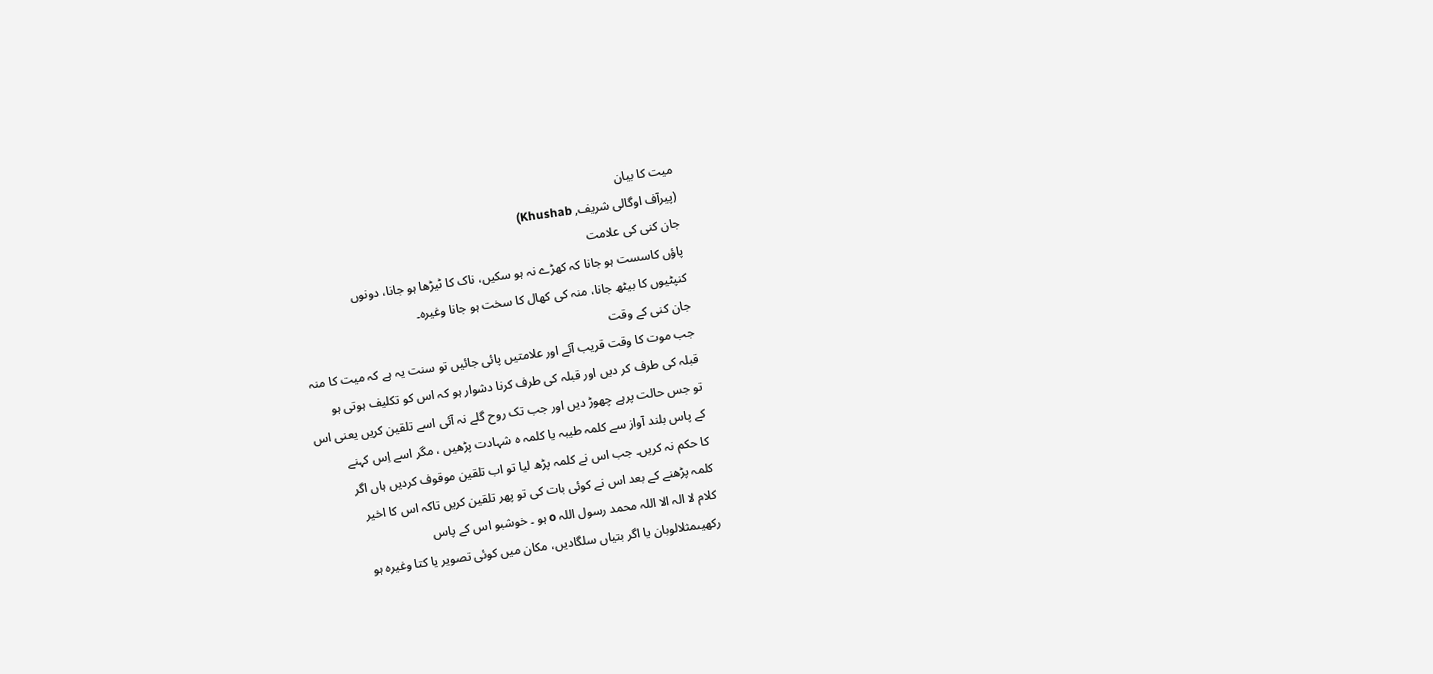میت کا بیان
(پیرآف اوگالی شریف, Khushab)
جان کنی کی علامت
پاؤں کاسست ہو جانا کہ کھڑے نہ ہو سکیں، ناک کا ٹیڑھا ہو جانا، دونوں
کنپٹیوں کا بیٹھ جانا، منہ کی کھال کا سخت ہو جانا وغیرہ۔
جان کنی کے وقت
جب موت کا وقت قریب آئے اور علامتیں پائی جائیں تو سنت یہ ہے کہ میت کا منہ
قبلہ کی طرف کر دیں اور قبلہ کی طرف کرنا دشوار ہو کہ اس کو تکلیف ہوتی ہو
تو جس حالت پرہے چھوڑ دیں اور جب تک روح گلے نہ آئی اسے تلقین کریں یعنی اس
کے پاس بلند آواز سے کلمہ طیبہ یا کلمہ ہ شہادت پڑھیں ، مگر اسے اِس کہنے
کا حکم نہ کریں۔ جب اس نے کلمہ پڑھ لیا تو اب تلقین موقوف کردیں ہاں اگر
کلمہ پڑھنے کے بعد اس نے کوئی بات کی تو پھر تلقین کریں تاکہ اس کا اخیر
کلام لا الہ الا اللہ محمد رسول اللہ o ہو ۔ خوشبو اس کے پاس
رکھیںمثلالوبان یا اگر بتیاں سلگادیں، مکان میں کوئی تصویر یا کتا وغیرہ ہو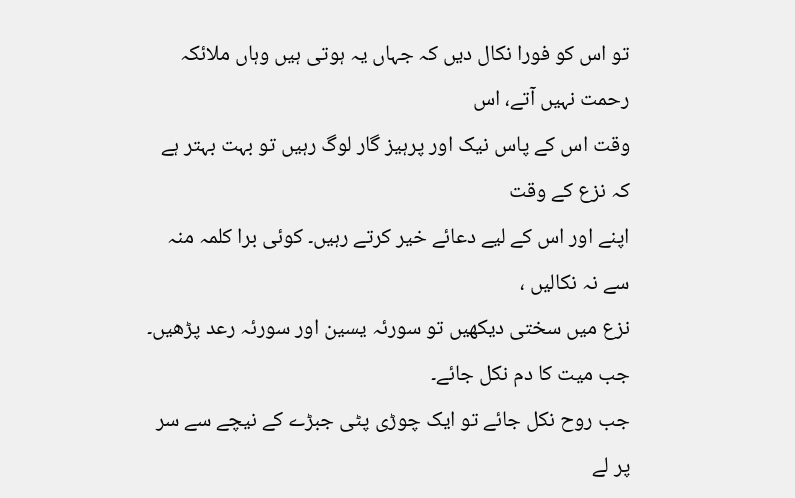تو اس کو فورا نکال دیں کہ جہاں یہ ہوتی ہیں وہاں ملائکہ رحمت نہیں آتے، اس
وقت اس کے پاس نیک اور پرہیز گار لوگ رہیں تو بہت بہتر ہے کہ نزع کے وقت
اپنے اور اس کے لیے دعائے خیر کرتے رہیں۔ کوئی برا کلمہ منہ سے نہ نکالیں ،
نزع میں سختی دیکھیں تو سورئہ یسین اور سورئہ رعد پڑھیں۔
جب میت کا دم نکل جائے۔
جب روح نکل جائے تو ایک چوڑی پٹی جبڑے کے نیچے سے سر پر لے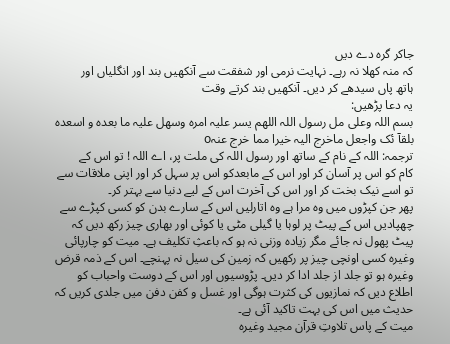جاکر گرہ دے دیں
کہ منہ کھلا نہ رہے۔ نہایت نرمی اور شفقت سے آنکھیں بند اور انگلیاں اور
ہاتھ پاں سیدھے کر دیں۔ آنکھیں بند کرتے وقت
یہ دعا پڑھیں:
بسم اللہ وعلی مل رسول اللہ اللھم یسر علیہ امرہ وسھل علیہ ما بعدہ و اسعدہ
بلقآ ئک واجعل ماخرج الیہ خیرا مما خرج عنہo
ترجمہ: اللہ کے نام کے ساتھ اور رسول اللہ کی ملت پر، اے اللہ ! تو اس کے
کام کو اس پر آسان کر اور اس کے مابعدکو اس پر سہل کر اور اپنی ملاقات سے
تو اسے نیک بخت کر اور اس کی آخرت اس کے لیے دنیا سے بہتر کر۔
پھر جن کپڑوں میں وہ مرا ہے وہ اتارلیں اس کے سارے بدن کو کسی کپڑے سے
چھپادیں اس کے پیٹ پر لوہا یا گیلی مٹی یا کوئی اور بھاری چیز رکھ دیں کہ
پیٹ پھول نہ جائے مگر زیادہ وزنی نہ ہو کہ باعثِ تکلیف ہے۔ میت کو چارپائی
وغیرہ کسی اونچی چیز پر رکھیں کہ زمین کی سیل نہ پہنچے۔ اس کے ذمہ قرض
وغیرہ ہو تو جلد از جلد ادا کر دیں۔ پڑوسیوں اور اس کے دوست واحباب کو
اطلاع دیں کہ نمازیوں کی کثرت ہوگی اور غسل و کفن دفن میں جلدی کریں کہ
حدیث میں اس کی بہت تاکید آئی ہے۔
میت کے پاس تلاوتِ قرآن مجید وغیرہ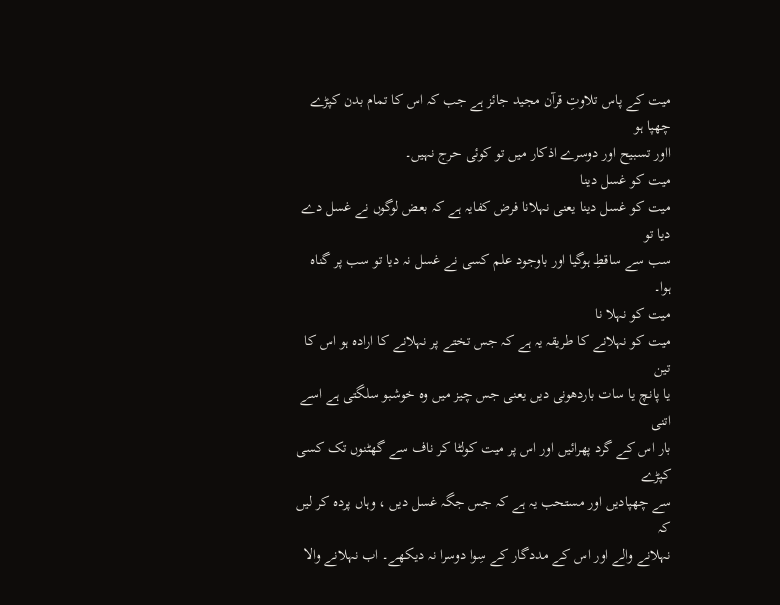میت کے پاس تلاوتِ قرآن مجید جائز ہے جب کہ اس کا تمام بدن کپڑے چھپا ہو
ااور تسبیح اور دوسرے اذکار میں تو کوئی حرج نہیں۔
میت کو غسل دینا
میت کو غسل دینا یعنی نہلانا فرض کفایہ ہے کہ بعض لوگوں نے غسل دے دیا تو
سب سے ساقطِ ہوگیا اور باوجود علم کسی نے غسل نہ دیا تو سب پر گناہ ہوا۔
میت کو نہلا نا
میت کو نہلانے کا طریقہ یہ ہے کہ جس تختے پر نہلانے کا ارادہ ہو اس کا تین
یا پانچ یا سات باردھونی دیں یعنی جس چیز میں وہ خوشبو سلگتی ہے اسے اتنی
بار اس کے گرد پھرائیں اور اس پر میت کولٹا کر ناف سے گھٹنوں تک کسی کپڑے
سے چھپادیں اور مستحب یہ ہے کہ جس جگہ غسل دیں ، وہاں پردہ کر لیں کہ
نہلانے والے اور اس کے مددگار کے سِوا دوسرا نہ دیکھے۔ اب نہلانے والا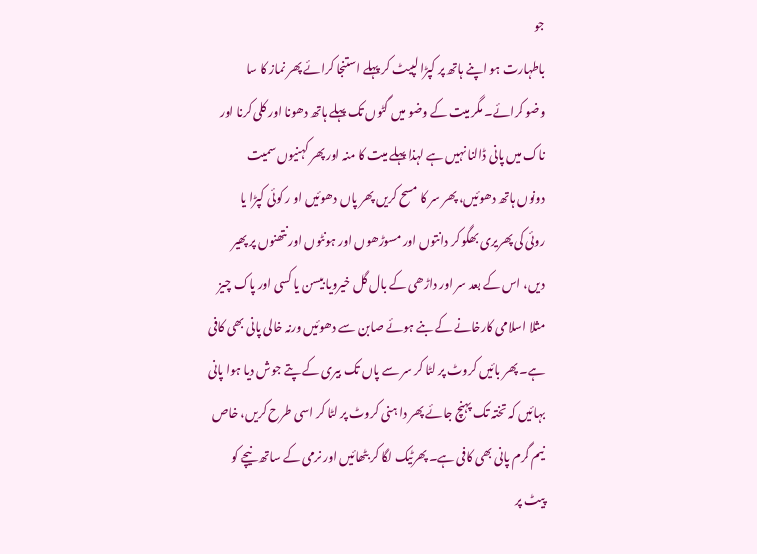جو
باطہارت ہو اپنے ہاتھ پر کپڑا لپیٹ کر پہلے استنجا کرائے پھر نماز کا سا
وضو کرائے۔ مگر میت کے وضو میں گٹوں تک پہلے ہاتھ دھونا اور کلی کرنا اور
ناک میں پانی ڈالنا نہیں ہے لہذا پہلے میت کا منہ اور پھر کہنیوں سمیت
دونوں ہاتھ دھوئیں، پھر سر کا مسح کریں پھر پاں دھوئیں او ر کوئی کپڑا یا
روئی کی پھریری بھگو کر دانتوں اور مسوڑھوں اور ہونٹوں اور نتھنوں پر پھیر
دیں، اس کے بعد سر اور داڑھی کے بال گل خیرویا بیسن یا کسی اور پاک چیز
مثلا اسلامی کارخانے کے بنے ہوئے صابن سے دھوئیں ورنہ خالی پانی بھی کافی
ہے۔ پھر بائیں کروٹ پر لٹا کر سر سے پاں تک بیری کے پتے جوش دیا ہوا پانی
بہائیں کہ تختہ تک پہنچ جائے پھر دا ہنی کروٹ پر لٹا کر اسی طرح کریں، خاص
نیم گرم پانی بھی کافی ہے۔ پھرٹیک لگا کر بٹھائیں اور نرمی کے ساتھ نیچے کو
پیٹ پر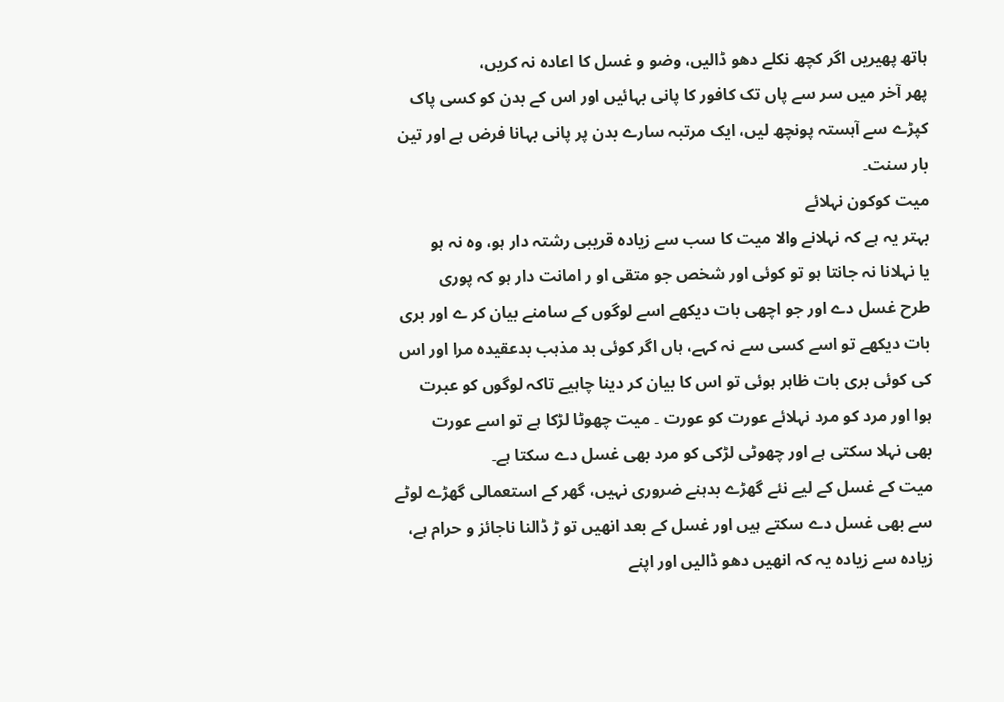ہاتھ پھیریں اگر کچھ نکلے دھو ڈالیں، وضو و غسل کا اعادہ نہ کریں،
پھر آخر میں سر سے پاں تک کافور کا پانی بہائیں اور اس کے بدن کو کسی پاک
کپڑے سے آہستہ پونچھ لیں، ایک مرتبہ سارے بدن پر پانی بہانا فرض ہے اور تین
بار سنت۔
میت کوکون نہلائے
بہتر یہ ہے کہ نہلانے والا میت کا سب سے زیادہ قریبی رشتہ دار ہو، وہ نہ ہو
یا نہلانا نہ جانتا ہو تو کوئی اور شخص جو متقی او ر امانت دار ہو کہ پوری
طرح غسل دے اور جو اچھی بات دیکھے اسے لوگوں کے سامنے بیان کر ے اور بری
بات دیکھے تو اسے کسی سے نہ کہے، ہاں اگر کوئی بد مذہب بدعقیدہ مرا اور اس
کی کوئی بری بات ظاہر ہوئی تو اس کا بیان کر دینا چاہیے تاکہ لوگوں کو عبرت
ہوا اور مرد کو مرد نہلائے عورت کو عورت ۔ میت چھوٹا لڑکا ہے تو اسے عورت
بھی نہلا سکتی ہے اور چھوٹی لڑکی کو مرد بھی غسل دے سکتا ہے۔
میت کے غسل کے لیے نئے گھڑے بدہنے ضروری نہیں، گھر کے استعمالی گھڑے لوٹے
سے بھی غسل دے سکتے ہیں اور غسل کے بعد انھیں تو ڑ ڈالنا ناجائز و حرام ہے،
زیادہ سے زیادہ یہ کہ انھیں دھو ڈالیں اور اپنے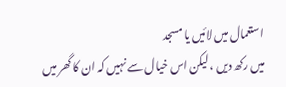استعمال میں لائیں یا مسجد
میں رکھ دیں ، لیکن اس خیال سے نہیں کہ ان کا گھر میں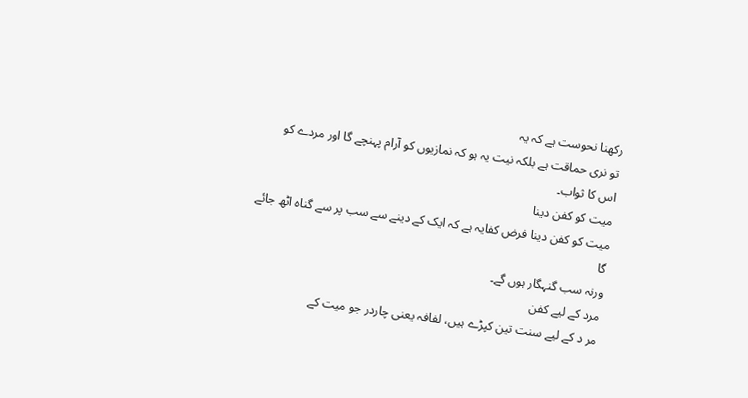رکھنا نحوست ہے کہ یہ
تو نری حماقت ہے بلکہ نیت یہ ہو کہ نمازیوں کو آرام پہنچے گا اور مردے کو
اس کا ثواب۔
میت کو کفن دینا
میت کو کفن دینا فرض کفایہ ہے کہ ایک کے دینے سے سب پر سے گناہ اٹھ جائے گا
ورنہ سب گنہگار ہوں گے۔
مرد کے لیے کفن
مر د کے لیے سنت تین کپڑے ہیں، لفافہ یعنی چاردر جو میت کے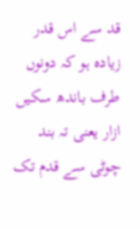قد سے اس قدر
زیادہ ہو کہ دونوں طرف باندھ سکیں ازار یعنی تہ بند چوٹی سے قدم تک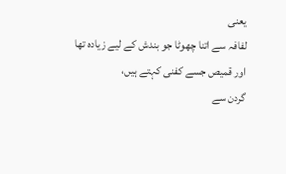یعنی
لفافہ سے اتنا چھوٹا جو بندش کے لیے زیادہ تھا اور قمیص جسے کفنی کہتے ہیں،
گردن سے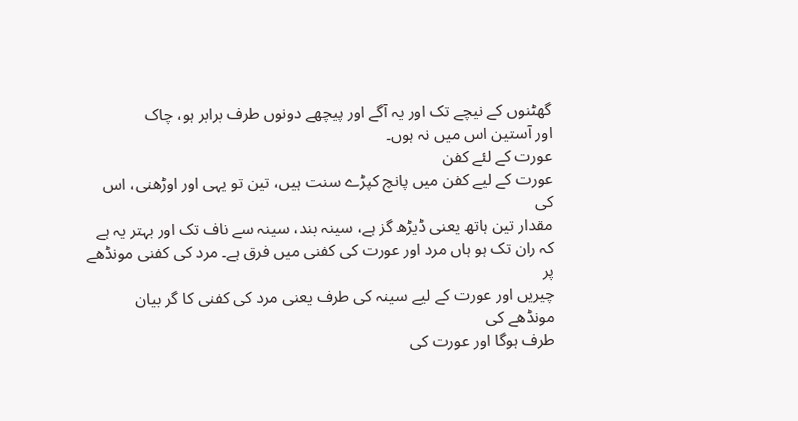گھٹنوں کے نیچے تک اور یہ آگے اور پیچھے دونوں طرف برابر ہو، چاک
اور آستین اس میں نہ ہوں۔
عورت کے لئے کفن
عورت کے لیے کفن میں پانچ کپڑے سنت ہیں، تین تو یہی اور اوڑھنی، اس کی
مقدار تین ہاتھ یعنی ڈیڑھ گز ہے، سینہ بند، سینہ سے ناف تک اور بہتر یہ ہے
کہ ران تک ہو ہاں مرد اور عورت کی کفنی میں فرق ہے۔ مرد کی کفنی مونڈھے پر
چیریں اور عورت کے لیے سینہ کی طرف یعنی مرد کی کفنی کا گر بیان مونڈھے کی
طرف ہوگا اور عورت کی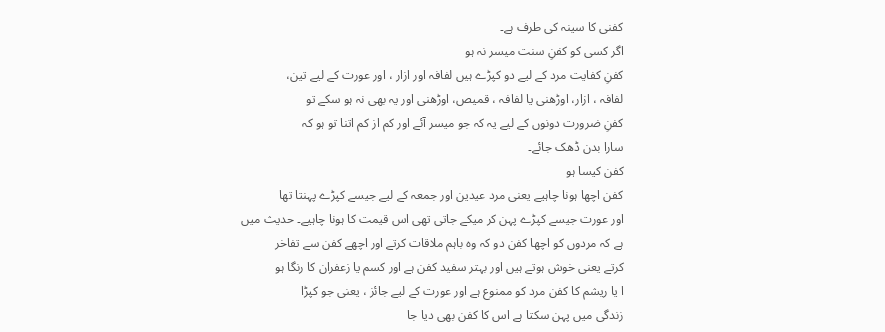کفنی کا سینہ کی طرف ہے۔
اگر کسی کو کفنِ سنت میسر نہ ہو
کفنِ کفایت مرد کے لیے دو کپڑے ہیں لفافہ اور ازار ، اور عورت کے لیے تین،
لفافہ ، ازار، اوڑھنی یا لفافہ ، قمیص، اوڑھنی اور یہ بھی نہ ہو سکے تو
کفنِ ضرورت دونوں کے لیے یہ کہ جو میسر آئے اور کم از کم اتنا تو ہو کہ
سارا بدن ڈھک جائے۔
کفن کیسا ہو
کفن اچھا ہونا چاہیے یعنی مرد عیدین اور جمعہ کے لیے جیسے کپڑے پہنتا تھا
اور عورت جیسے کپڑے پہن کر میکے جاتی تھی اس قیمت کا ہونا چاہیے۔ حدیث میں
ہے کہ مردوں کو اچھا کفن دو کہ وہ باہم ملاقات کرتے اور اچھے کفن سے تفاخر
کرتے یعنی خوش ہوتے ہیں اور بہتر سفید کفن ہے اور کسم یا زعفران کا رنگا ہو
ا یا ریشم کا کفن مرد کو ممنوع ہے اور عورت کے لیے جائز ، یعنی جو کپڑا
زندگی میں پہن سکتا ہے اس کا کفن بھی دیا جا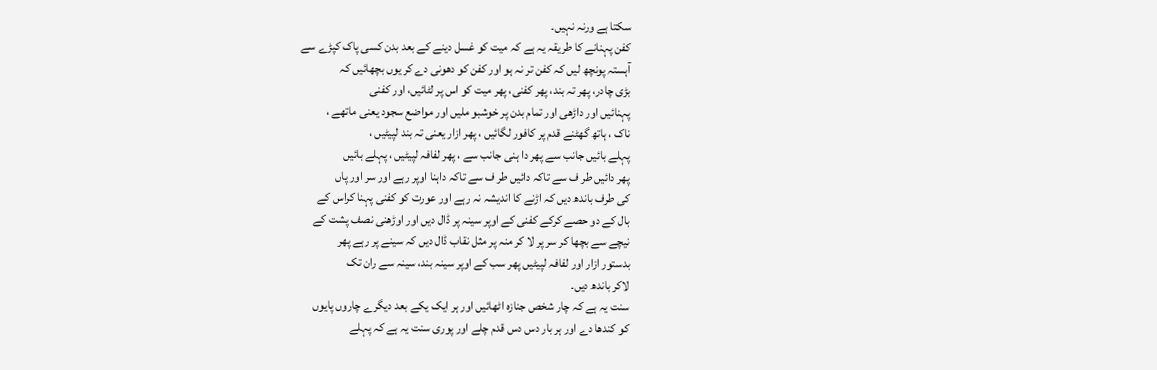سکتا ہے ورنہ نہیں۔
کفن پہنانے کا طریقہ یہ ہے کہ میت کو غسل دینے کے بعد بدن کسی پاک کپڑے سے
آہستہ پونچھ لیں کہ کفن تر نہ ہو اور کفن کو دھونی دے کر یوں بچھائیں کہ
بڑی چادر، پھر تہ بند، پھر کفنی، پھر میت کو اس پر لٹائیں، اور کفنی
پہنائیں اور داڑھی اور تمام بدن پر خوشبو ملیں اور مواضع سجود یعنی ماتھے ،
ناک ، ہاتھ گھٹنے قدم پر کافور لگائیں ، پھر ازار یعنی تہ بند لپیٹیں ،
پہلے بائیں جانب سے پھر دا ہنی جانب سے ، پھر لفافہ لپیٹیں ، پہلے بائیں
پھر دائیں طر ف سے تاکہ دائیں طر ف سے تاکہ داہنا اوپر رہے اور سر اور پاں
کی طرف باندھ دیں کہ اڑنے کا اندیشہ نہ رہے اور عورت کو کفنی پہنا کراس کے
بال کے دو حصے کرکے کفنی کے اوپر سینہ پر ڈال دیں اور اوڑھنی نصف پشت کے
نیچے سے بچھا کر سر پر لا کر منہ پر مثل نقاب ڈال دیں کہ سینے پر رہے پھر
بدستور ازار اور لفافہ لپیٹیں پھر سب کے اوپر سینہ بند، سینہ سے ران تک
لاکر باندھ دیں۔
سنت یہ ہے کہ چار شخص جنازہ اٹھائیں اور ہر ایک یکے بعد دیگرے چاروں پایوں
کو کندھا دے اور ہر بار دس دس قدم چلے اور پوری سنت یہ ہے کہ پہلے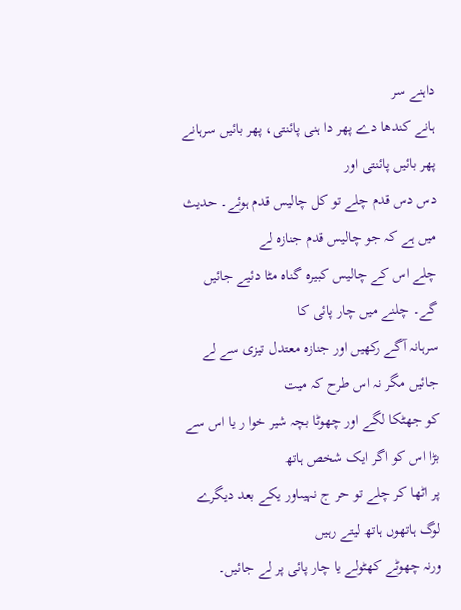داہنے سر
ہانے کندھا دے پھر دا ہنی پائنتی، پھر بائیں سرہانے پھر بائیں پائنتی اور
دس دس قدم چلے تو کل چالیس قدم ہوئے۔ حدیث میں ہے کہ جو چالیس قدم جنازہ لے
چلے اس کے چالیس کبیرہ گناہ مٹا دئیے جائیں گے۔ چلنے میں چار پائی کا
سرہانہ آگے رکھیں اور جنازہ معتدل تیزی سے لے جائیں مگر نہ اس طرح کہ میت
کو جھٹکا لگے اور چھوٹا بچہ شیر خوا ر یا اس سے بڑا اس کو اگر ایک شخص ہاتھ
پر اٹھا کر چلے تو حر ج نہیںاور یکے بعد دیگرے لوگ ہاتھوں ہاتھ لیتے رہیں
ورنہ چھوٹے کھٹولے یا چار پائی پر لے جائیں۔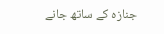جنازہ کے ساتھ جانے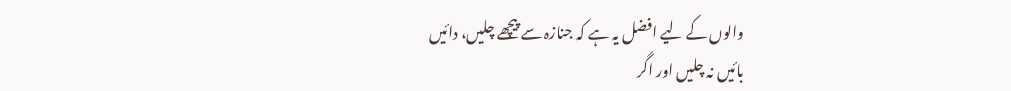والوں کے لیے افضل یہ ہے کہ جنازہ سے پیچھے چلیں، دائیں
بائیں نہ چلیں اور اگر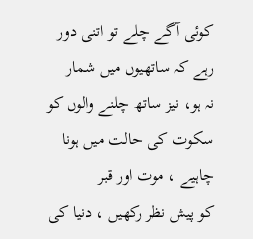کوئی آگے چلے تو اتنی دور رہے کہ ساتھیوں میں شمار
نہ ہو، نیز ساتھ چلنے والوں کو سکوت کی حالت میں ہونا چاہیے ، موت اور قبر
کو پیش نظر رکھیں ، دنیا کی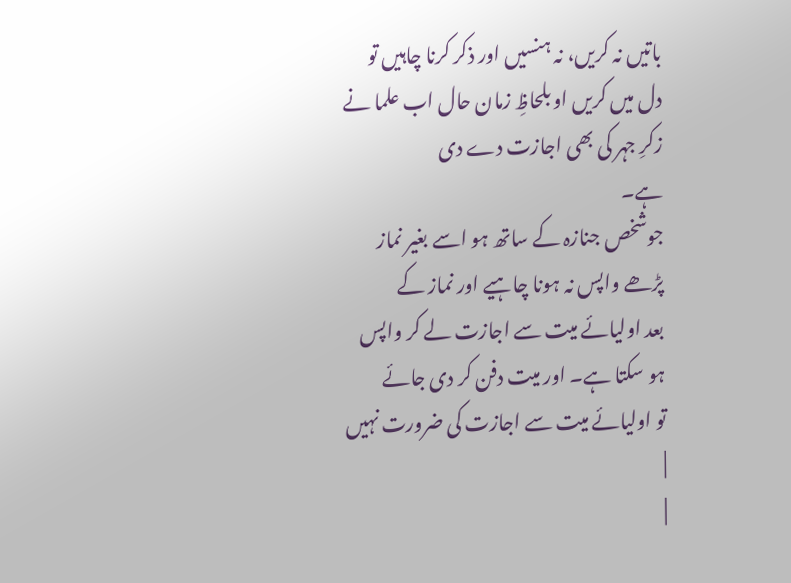باتیں نہ کریں، نہ ہنسیں اور ذکر کرنا چاہیں تو
دل میں کریں او بلحاظِ زمان حال اب علما نے زکرِ جہر کی بھی اجازت دے دی
ہے۔
جوشخص جنازہ کے ساتھ ہو اسے بغیر نماز پڑھے واپس نہ ہونا چاہیے اور نماز کے
بعد اولیائے میت سے اجازت لے کر واپس ہو سکتا ہے۔ اور میت دفن کر دی جائے
تو اولیائے میت سے اجازت کی ضرورت نہیں
|
|